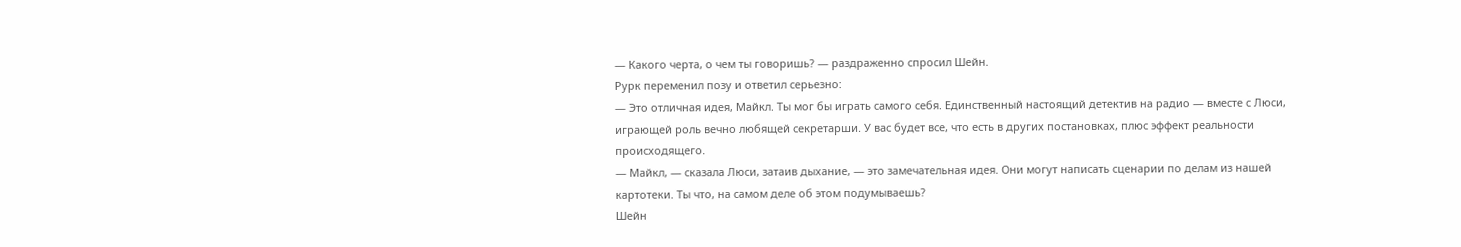— Какого черта, о чем ты говоришь? — раздраженно спросил Шейн.
Рурк переменил позу и ответил серьезно:
— Это отличная идея, Майкл. Ты мог бы играть самого себя. Единственный настоящий детектив на радио — вместе с Люси, играющей роль вечно любящей секретарши. У вас будет все, что есть в других постановках, плюс эффект реальности происходящего.
— Майкл, — сказала Люси, затаив дыхание, — это замечательная идея. Они могут написать сценарии по делам из нашей картотеки. Ты что, на самом деле об этом подумываешь?
Шейн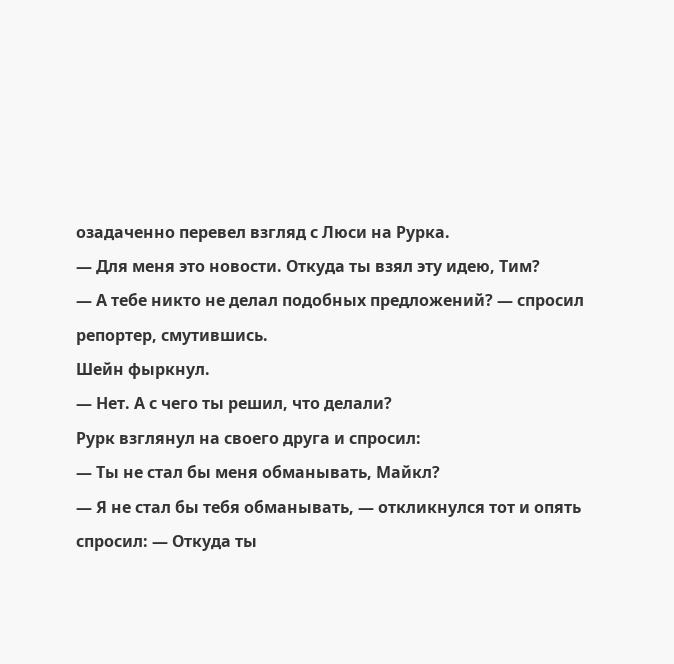озадаченно перевел взгляд с Люси на Рурка.
— Для меня это новости. Откуда ты взял эту идею, Тим?
— А тебе никто не делал подобных предложений? — спросил репортер, смутившись.
Шейн фыркнул.
— Нет. А с чего ты решил, что делали?
Рурк взглянул на своего друга и спросил:
— Ты не стал бы меня обманывать, Майкл?
— Я не стал бы тебя обманывать, — откликнулся тот и опять спросил: — Откуда ты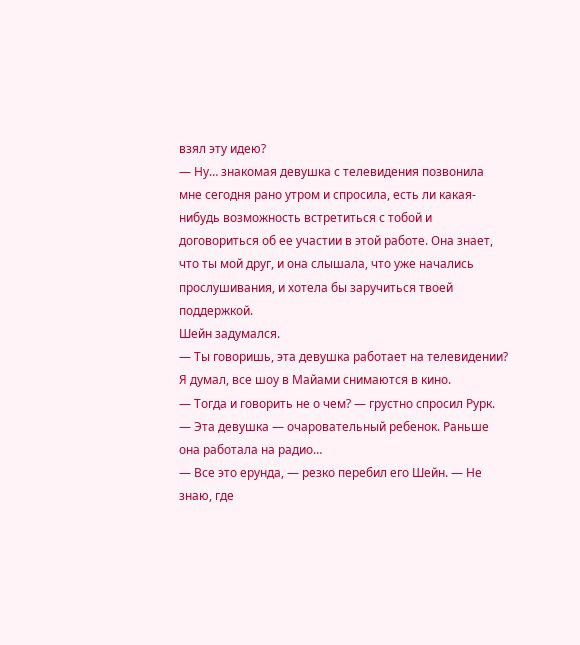взял эту идею?
— Ну… знакомая девушка с телевидения позвонила мне сегодня рано утром и спросила, есть ли какая-нибудь возможность встретиться с тобой и договориться об ее участии в этой работе. Она знает, что ты мой друг, и она слышала, что уже начались прослушивания, и хотела бы заручиться твоей поддержкой.
Шейн задумался.
— Ты говоришь, эта девушка работает на телевидении? Я думал, все шоу в Майами снимаются в кино.
— Тогда и говорить не о чем? — грустно спросил Рурк. — Эта девушка — очаровательный ребенок. Раньше она работала на радио…
— Все это ерунда, — резко перебил его Шейн. — Не знаю, где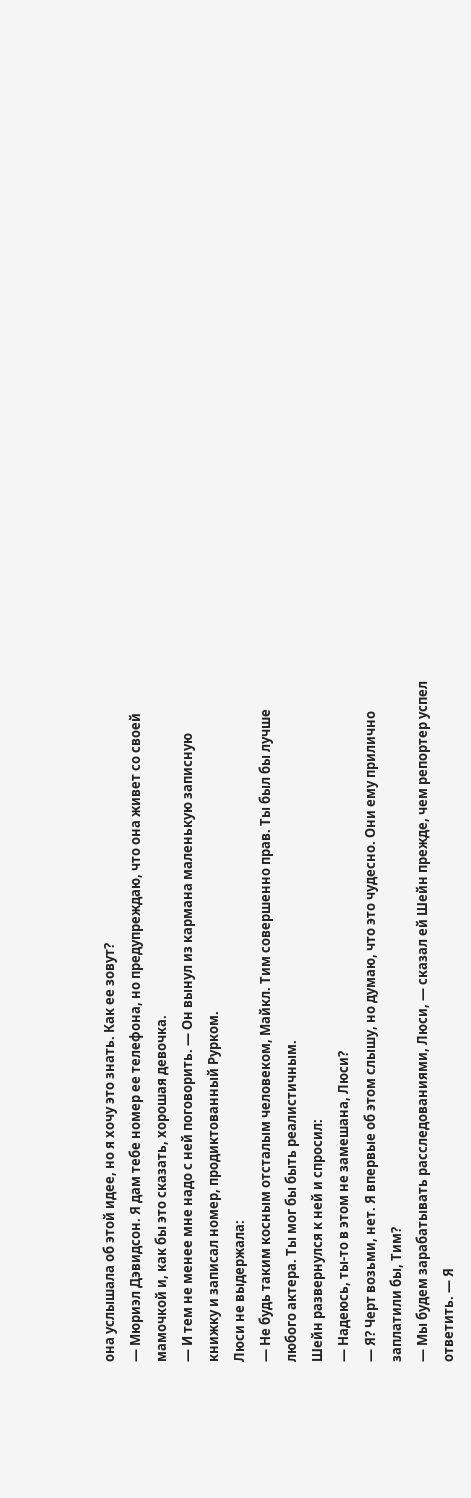она услышала об этой идее, но я хочу это знать. Как ее зовут?
— Мюриэл Дэвидсон. Я дам тебе номер ее телефона, но предупреждаю, что она живет со своей мамочкой и, как бы это сказать, хорошая девочка.
— И тем не менее мне надо с ней поговорить. — Он вынул из кармана маленькую записную книжку и записал номер, продиктованный Рурком.
Люси не выдержала:
— Не будь таким косным отсталым человеком, Майкл. Тим совершенно прав. Ты был бы лучше любого актера. Ты мог бы быть реалистичным.
Шейн развернулся к ней и спросил:
— Надеюсь, ты-то в этом не замешана, Люси?
— Я? Черт возьми, нет. Я впервые об этом слышу, но думаю, что это чудесно. Они ему прилично заплатили бы, Тим?
— Мы будем зарабатывать расследованиями, Люси, — сказал ей Шейн прежде, чем репортер успел ответить. — Я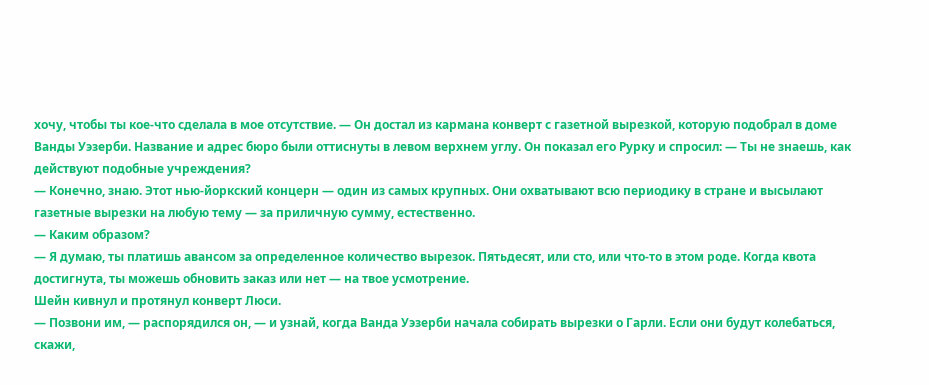хочу, чтобы ты кое-что сделала в мое отсутствие. — Он достал из кармана конверт с газетной вырезкой, которую подобрал в доме Ванды Уэзерби. Название и адрес бюро были оттиснуты в левом верхнем углу. Он показал его Рурку и спросил: — Ты не знаешь, как действуют подобные учреждения?
— Конечно, знаю. Этот нью-йоркский концерн — один из самых крупных. Они охватывают всю периодику в стране и высылают газетные вырезки на любую тему — за приличную сумму, естественно.
— Каким образом?
— Я думаю, ты платишь авансом за определенное количество вырезок. Пятьдесят, или сто, или что-то в этом роде. Когда квота достигнута, ты можешь обновить заказ или нет — на твое усмотрение.
Шейн кивнул и протянул конверт Люси.
— Позвони им, — распорядился он, — и узнай, когда Ванда Уэзерби начала собирать вырезки о Гарли. Если они будут колебаться, скажи,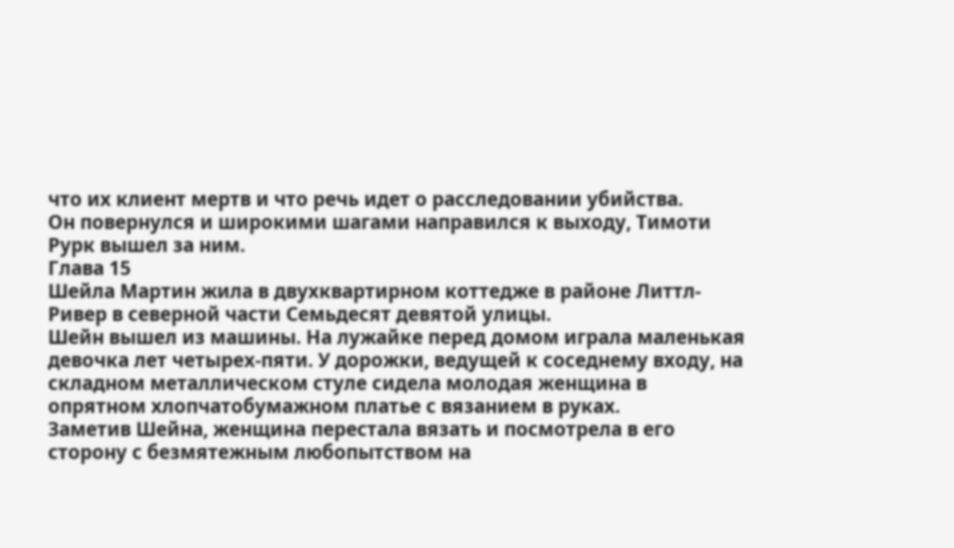что их клиент мертв и что речь идет о расследовании убийства.
Он повернулся и широкими шагами направился к выходу, Тимоти Рурк вышел за ним.
Глава 15
Шейла Мартин жила в двухквартирном коттедже в районе Литтл-Ривер в северной части Семьдесят девятой улицы.
Шейн вышел из машины. На лужайке перед домом играла маленькая девочка лет четырех-пяти. У дорожки, ведущей к соседнему входу, на складном металлическом стуле сидела молодая женщина в опрятном хлопчатобумажном платье с вязанием в руках.
Заметив Шейна, женщина перестала вязать и посмотрела в его сторону с безмятежным любопытством на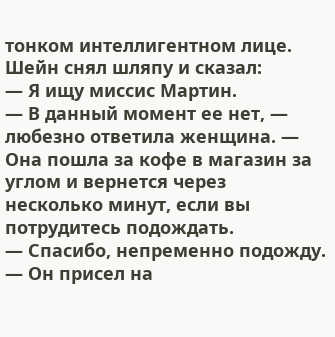тонком интеллигентном лице.
Шейн снял шляпу и сказал:
— Я ищу миссис Мартин.
— В данный момент ее нет, — любезно ответила женщина. — Она пошла за кофе в магазин за углом и вернется через несколько минут, если вы потрудитесь подождать.
— Спасибо, непременно подожду. — Он присел на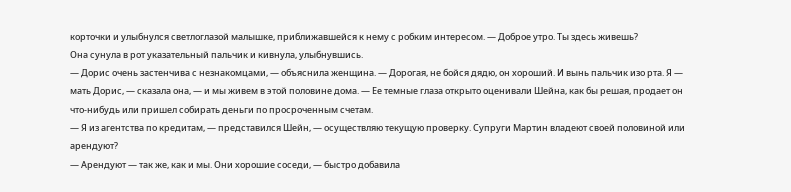корточки и улыбнулся светлоглазой малышке, приближавшейся к нему с робким интересом. — Доброе утро. Ты здесь живешь?
Она сунула в рот указательный пальчик и кивнула, улыбнувшись.
— Дорис очень застенчива с незнакомцами, — объяснила женщина. — Дорогая, не бойся дядю, он хороший. И вынь пальчик изо рта. Я — мать Дорис, — сказала она, — и мы живем в этой половине дома. — Ее темные глаза открыто оценивали Шейна, как бы решая, продает он что-нибудь или пришел собирать деньги по просроченным счетам.
— Я из агентства по кредитам, — представился Шейн, — осуществляю текущую проверку. Супруги Мартин владеют своей половиной или арендуют?
— Арендуют — так же, как и мы. Они хорошие соседи, — быстро добавила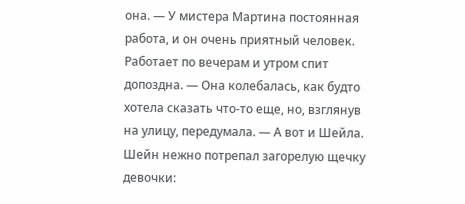она. — У мистера Мартина постоянная работа, и он очень приятный человек. Работает по вечерам и утром спит допоздна. — Она колебалась, как будто хотела сказать что-то еще, но, взглянув на улицу, передумала. — А вот и Шейла.
Шейн нежно потрепал загорелую щечку девочки: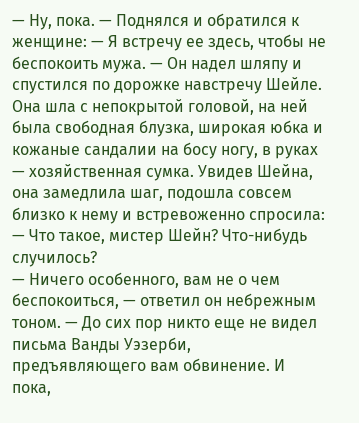— Ну, пока. — Поднялся и обратился к женщине: — Я встречу ее здесь, чтобы не беспокоить мужа. — Он надел шляпу и спустился по дорожке навстречу Шейле.
Она шла с непокрытой головой, на ней была свободная блузка, широкая юбка и кожаные сандалии на босу ногу, в руках — хозяйственная сумка. Увидев Шейна, она замедлила шаг, подошла совсем близко к нему и встревоженно спросила:
— Что такое, мистер Шейн? Что-нибудь случилось?
— Ничего особенного, вам не о чем беспокоиться, — ответил он небрежным тоном. — До сих пор никто еще не видел письма Ванды Уэзерби, предъявляющего вам обвинение. И пока,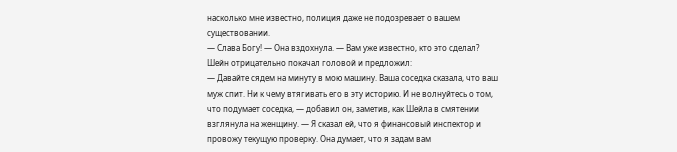насколько мне известно, полиция даже не подозревает о вашем существовании.
— Слава Богу! — Она вздохнула. — Вам уже известно, кто это сделал?
Шейн отрицательно покачал головой и предложил:
— Давайте сядем на минуту в мою машину. Ваша соседка сказала, что ваш муж спит. Ни к чему втягивать его в эту историю. И не волнуйтесь о том, что подумает соседка, — добавил он, заметив, как Шейла в смятении взглянула на женщину. — Я сказал ей, что я финансовый инспектор и провожу текущую проверку. Она думает, что я задам вам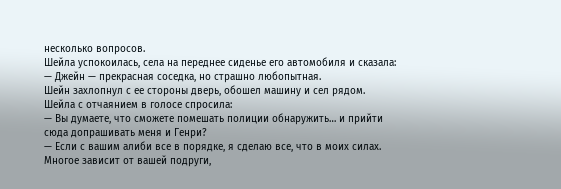несколько вопросов.
Шейла успокоилась, села на переднее сиденье его автомобиля и сказала:
— Джейн — прекрасная соседка, но страшно любопытная.
Шейн захлопнул с ее стороны дверь, обошел машину и сел рядом.
Шейла с отчаянием в голосе спросила:
— Вы думаете, что сможете помешать полиции обнаружить… и прийти сюда допрашивать меня и Генри?
— Если с вашим алиби все в порядке, я сделаю все, что в моих силах. Многое зависит от вашей подруги,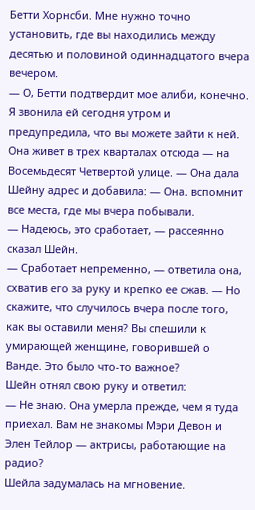Бетти Хорнсби. Мне нужно точно установить, где вы находились между десятью и половиной одиннадцатого вчера вечером.
— О, Бетти подтвердит мое алиби, конечно. Я звонила ей сегодня утром и предупредила, что вы можете зайти к ней. Она живет в трех кварталах отсюда — на Восемьдесят Четвертой улице. — Она дала Шейну адрес и добавила: — Она. вспомнит все места, где мы вчера побывали.
— Надеюсь, это сработает, — рассеянно сказал Шейн.
— Сработает непременно, — ответила она, схватив его за руку и крепко ее сжав. — Но скажите, что случилось вчера после того, как вы оставили меня? Вы спешили к умирающей женщине, говорившей о Ванде. Это было что-то важное?
Шейн отнял свою руку и ответил:
— Не знаю. Она умерла прежде, чем я туда приехал. Вам не знакомы Мэри Девон и Элен Тейлор — актрисы, работающие на радио?
Шейла задумалась на мгновение.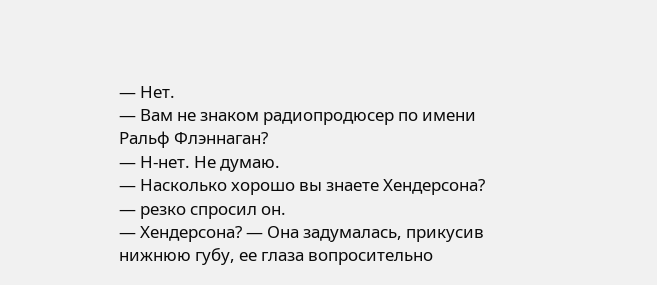— Нет.
— Вам не знаком радиопродюсер по имени Ральф Флэннаган?
— Н-нет. Не думаю.
— Насколько хорошо вы знаете Хендерсона? — резко спросил он.
— Хендерсона? — Она задумалась, прикусив нижнюю губу, ее глаза вопросительно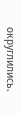округлились.